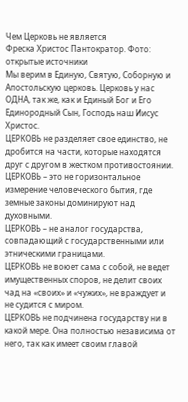Чем Церковь не является
Фреска Христос Пантократор. Фото: открытые источники
Мы верим в Единую, Святую, Соборную и Апостольскую церковь. Церковь у нас ОДНА, так же, как и Единый Бог и Его Единородный Сын, Господь наш Иисус Христос.
ЦЕРКОВЬ не разделяет свое единство, не дробится на части, которые находятся друг с другом в жестком противостоянии.
ЦЕРКОВЬ – это не горизонтальное измерение человеческого бытия, где земные законы доминируют над духовными.
ЦЕРКОВЬ – не аналог государства, совпадающий с государственными или этническими границами.
ЦЕРКОВЬ не воюет сама с собой, не ведет имущественных споров, не делит своих чад на «своих» и «чужих», не враждует и не судится с миром.
ЦЕРКОВЬ не подчинена государству ни в какой мере. Она полностью независима от него, так как имеет своим главой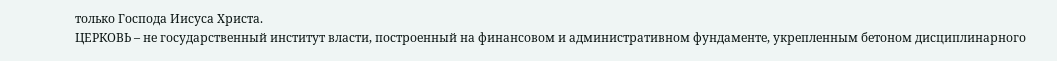только Господа Иисуса Христа.
ЦЕРКОВЬ – не государственный институт власти, построенный на финансовом и административном фундаменте, укрепленным бетоном дисциплинарного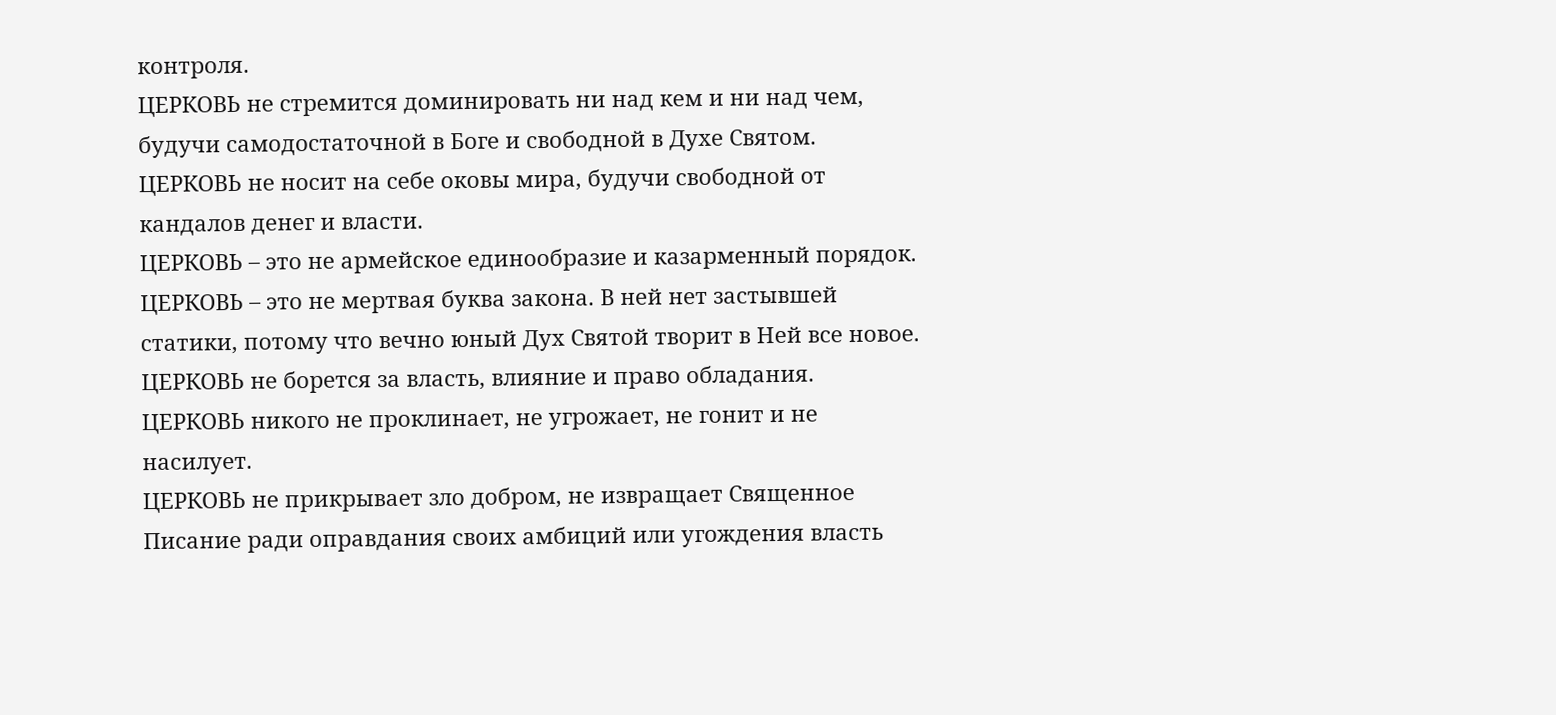контроля.
ЦЕРКОВЬ не стремится доминировать ни над кем и ни над чем, будучи самодостаточной в Боге и свободной в Духе Святом.
ЦЕРКОВЬ не носит на себе оковы мира, будучи свободной от кандалов денег и власти.
ЦЕРКОВЬ – это не армейское единообразие и казарменный порядок. ЦЕРКОВЬ – это не мертвая буква закона. В ней нет застывшей статики, потому что вечно юный Дух Святой творит в Ней все новое.
ЦЕРКОВЬ не борется за власть, влияние и право обладания.
ЦЕРКОВЬ никого не проклинает, не угрожает, не гонит и не насилует.
ЦЕРКОВЬ не прикрывает зло добром, не извращает Священное Писание ради оправдания своих амбиций или угождения власть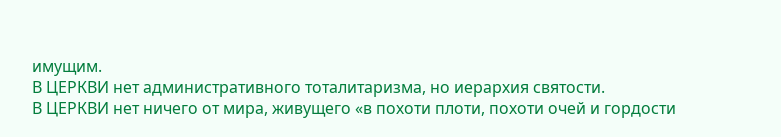имущим.
В ЦЕРКВИ нет административного тоталитаризма, но иерархия святости.
В ЦЕРКВИ нет ничего от мира, живущего «в похоти плоти, похоти очей и гордости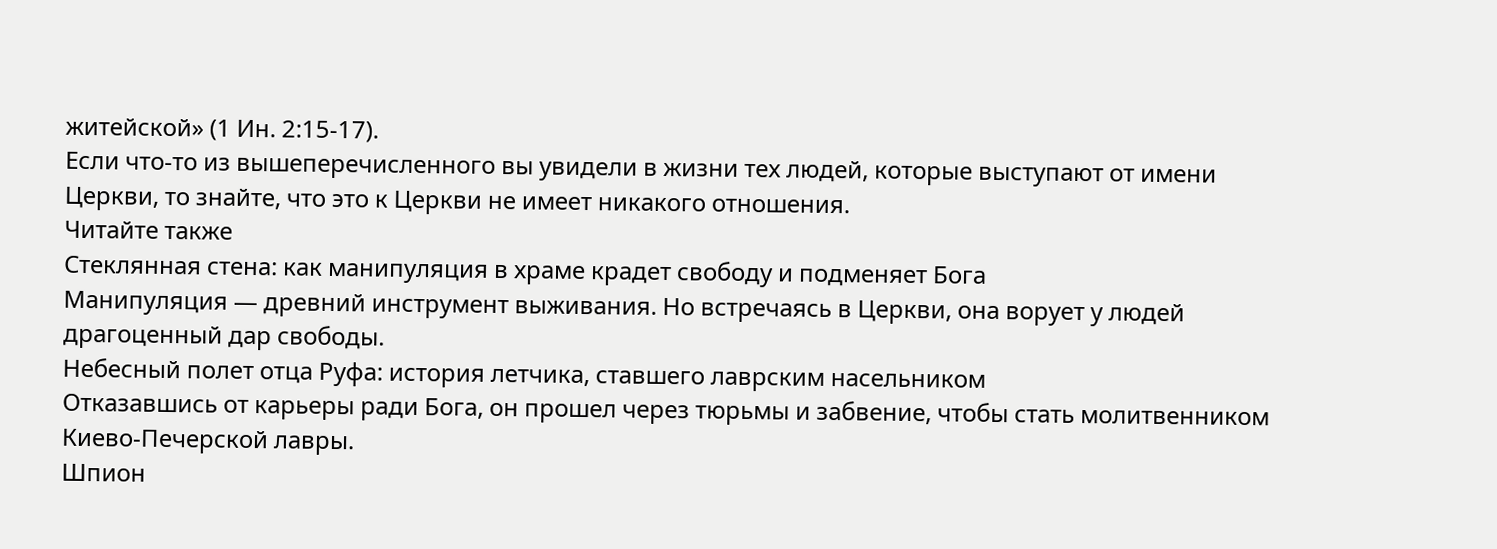житейской» (1 Ин. 2:15-17).
Если что-то из вышеперечисленного вы увидели в жизни тех людей, которые выступают от имени Церкви, то знайте, что это к Церкви не имеет никакого отношения.
Читайте также
Стеклянная стена: как манипуляция в храме крадет свободу и подменяет Бога
Манипуляция — древний инструмент выживания. Но встречаясь в Церкви, она ворует у людей драгоценный дар свободы.
Небесный полет отца Руфа: история летчика, ставшего лаврским насельником
Отказавшись от карьеры ради Бога, он прошел через тюрьмы и забвение, чтобы стать молитвенником Киево-Печерской лавры.
Шпион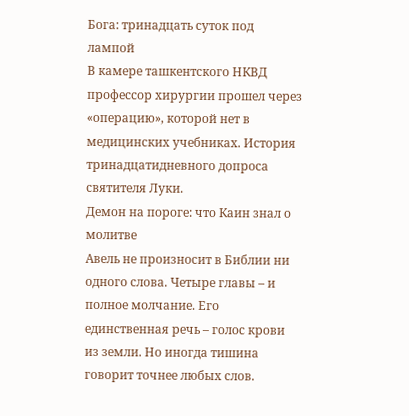Бога: тринадцать суток под лампой
В камере ташкентского НКВД профессор хирургии прошел через «операцию», которой нет в медицинских учебниках. История тринадцатидневного допроса святителя Луки.
Демон на пороге: что Каин знал о молитве
Авель не произносит в Библии ни одного слова. Четыре главы – и полное молчание. Его единственная речь – голос крови из земли. Но иногда тишина говорит точнее любых слов.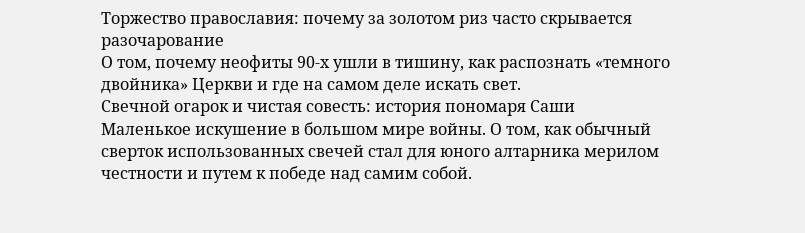Торжество православия: почему за золотом риз часто скрывается разочарование
О том, почему неофиты 90-х ушли в тишину, как распознать «темного двойника» Церкви и где на самом деле искать свет.
Свечной огарок и чистая совесть: история пономаря Саши
Маленькое искушение в большом мире войны. О том, как обычный сверток использованных свечей стал для юного алтарника мерилом честности и путем к победе над самим собой.